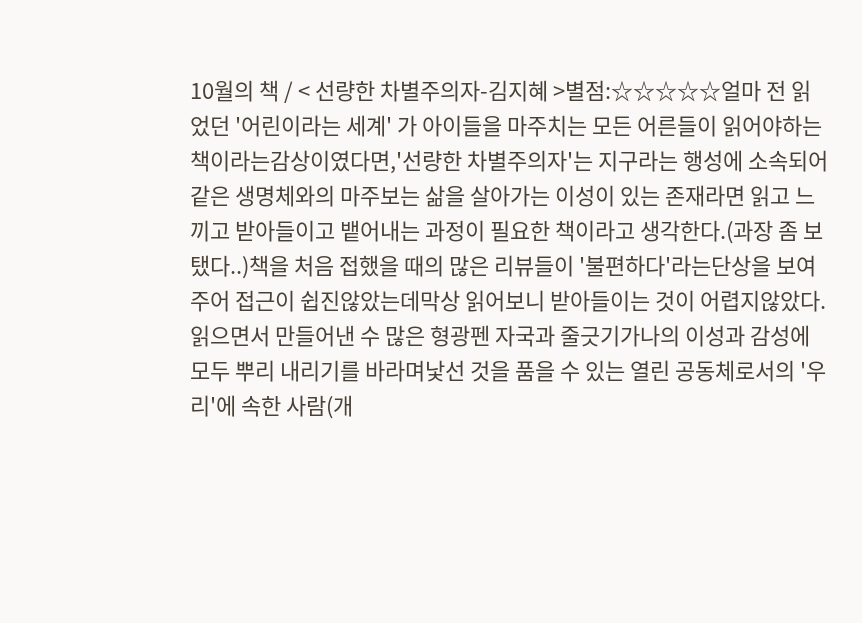10월의 책 / < 선량한 차별주의자-김지혜 >별점:☆☆☆☆☆얼마 전 읽었던 '어린이라는 세계' 가 아이들을 마주치는 모든 어른들이 읽어야하는 책이라는감상이였다면,'선량한 차별주의자'는 지구라는 행성에 소속되어 같은 생명체와의 마주보는 삶을 살아가는 이성이 있는 존재라면 읽고 느끼고 받아들이고 뱉어내는 과정이 필요한 책이라고 생각한다.(과장 좀 보탰다..)책을 처음 접했을 때의 많은 리뷰들이 '불편하다'라는단상을 보여주어 접근이 쉽진않았는데막상 읽어보니 받아들이는 것이 어렵지않았다.읽으면서 만들어낸 수 많은 형광펜 자국과 줄긋기가나의 이성과 감성에 모두 뿌리 내리기를 바라며낯선 것을 품을 수 있는 열린 공동체로서의 '우리'에 속한 사람(개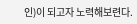인)이 되고자 노력해보련다.